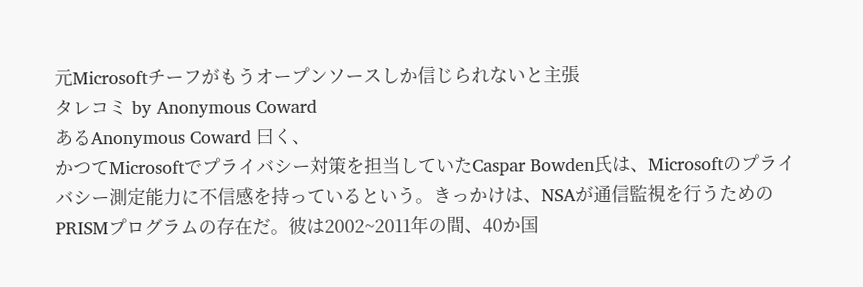元Microsoftチーフがもうオープンソースしか信じられないと主張
タレコミ by Anonymous Coward
あるAnonymous Coward 曰く、
かつてMicrosoftでプライバシー対策を担当していたCaspar Bowden氏は、Microsoftのプライバシー測定能力に不信感を持っているという。きっかけは、NSAが通信監視を行うためのPRISMプログラムの存在だ。彼は2002~2011年の間、40か国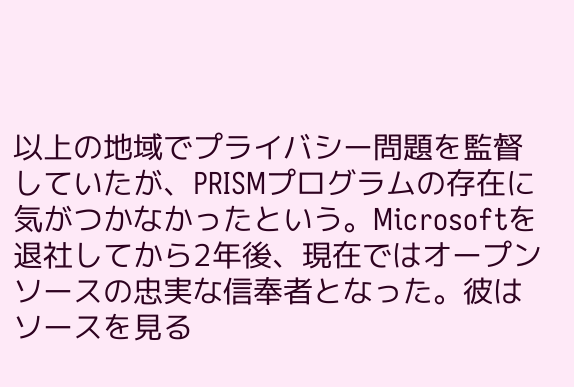以上の地域でプライバシー問題を監督していたが、PRISMプログラムの存在に気がつかなかったという。Microsoftを退社してから2年後、現在ではオープンソースの忠実な信奉者となった。彼はソースを見る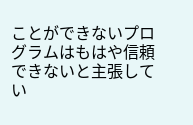ことができないプログラムはもはや信頼できないと主張してい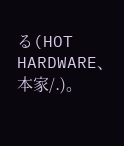る(HOT HARDWARE、本家/.)。